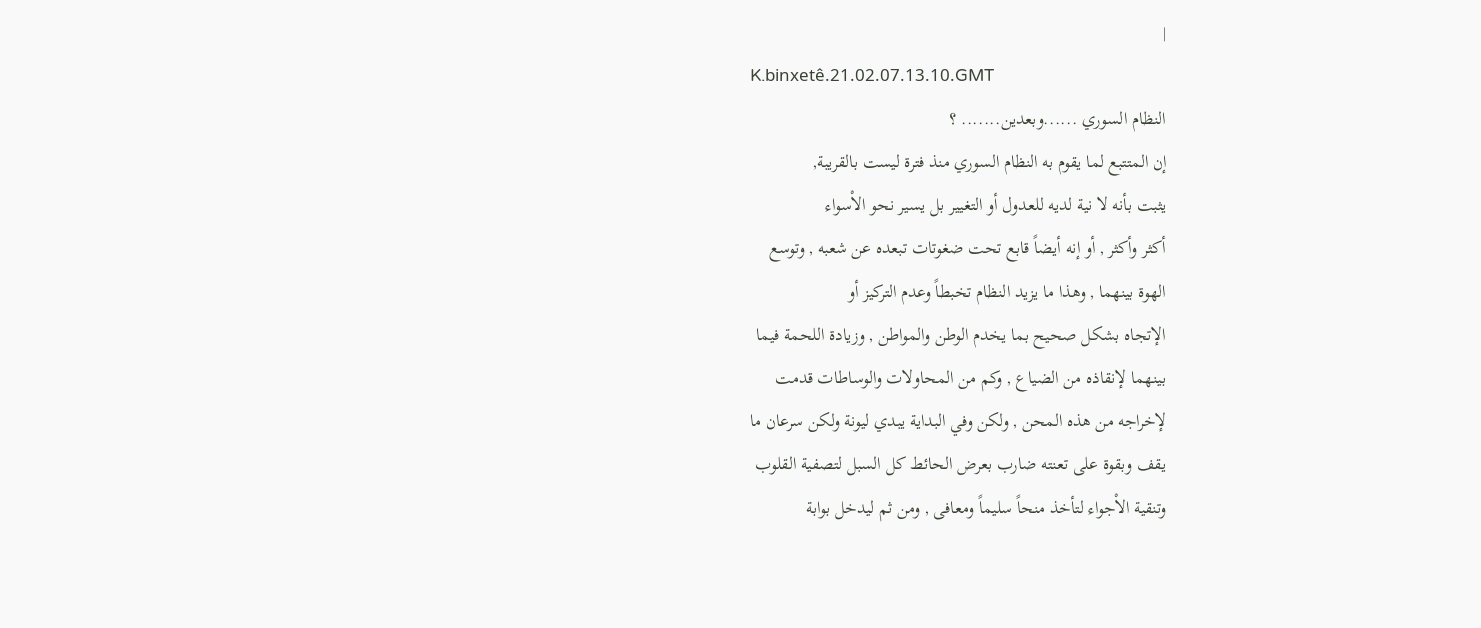|
K.binxetê.21.02.07.13.10.GMT
النظام السوري ......وبعدين....... ؟
إن المتتبع لما يقوم به النظام السوري منذ فترة ليست بالقريبة,
يثبت بأنه لا نية لديه للعدول أو التغيير بل يسير نحو الاْسواء
أكثر وأكثر , أو إنه أيضاً قابع تحت ضغوتات تبعده عن شعبه , وتوسع
الهوة بينهما , وهذا ما يزيد النظام تخبطاً وعدم التركيز أو
الإتجاه بشكل صحيح بما يخدم الوطن والمواطن , وزيادة اللحمة فيما
بينهما لإنقاذه من الضياع , وكم من المحاولات والوساطات قدمت
لإخراجه من هذه المحن , ولكن وفي البداية يبدي ليونة ولكن سرعان ما
يقف وبقوة على تعنته ضارب بعرض الحائط كل السبل لتصفية القلوب
وتنقية الاْجواء لتأخذ منحاً سليماً ومعافى , ومن ثم ليدخل بوابة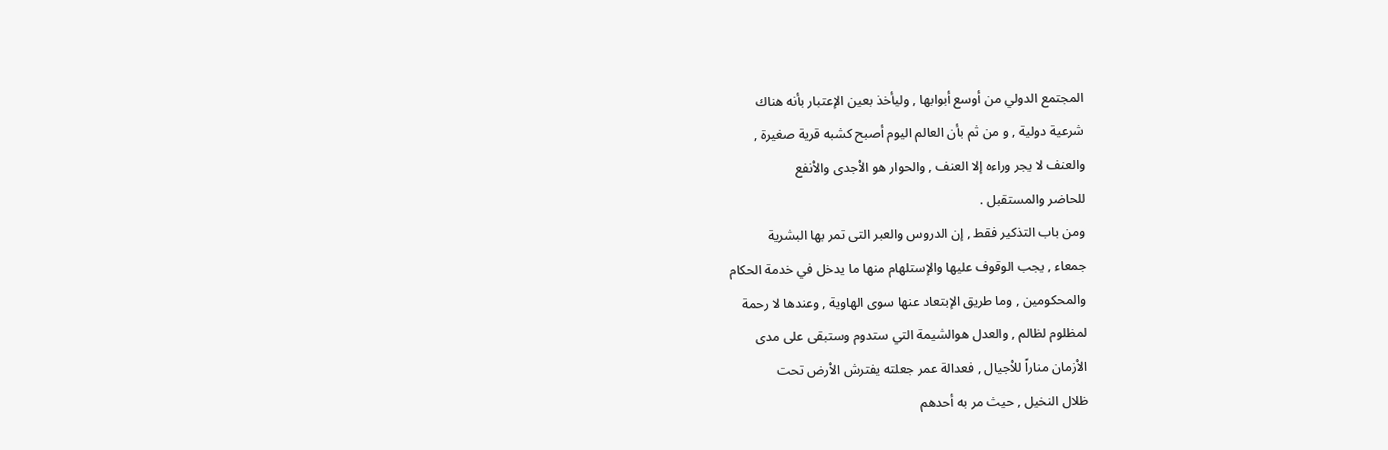المجتمع الدولي من أوسع أبوابها , وليأخذ بعين الإعتبار بأنه هناك
شرعية دولية , و من ثم بأن العالم اليوم أصبح كشبه قرية صغيرة ,
والعنف لا يجر وراءه إلا العنف , والحوار هو الاْجدى والاْنفع
للحاضر والمستقبل .
ومن باب التذكير فقط , إن الدروس والعبر التى تمر بها البشرية
جمعاء , يجب الوقوف عليها والإستلهام منها ما يدخل في خدمة الحكام
والمحكومين , وما طريق الإبتعاد عنها سوى الهاوية , وعندها لا رحمة
لمظلوم لظالم , والعدل هوالشيمة التي ستدوم وستبقى على مدى
الاْزمان مناراً للاْجيال , فعدالة عمر جعلته يفترش الاْرض تحت
ظلال النخيل , حيث مر به أحدهم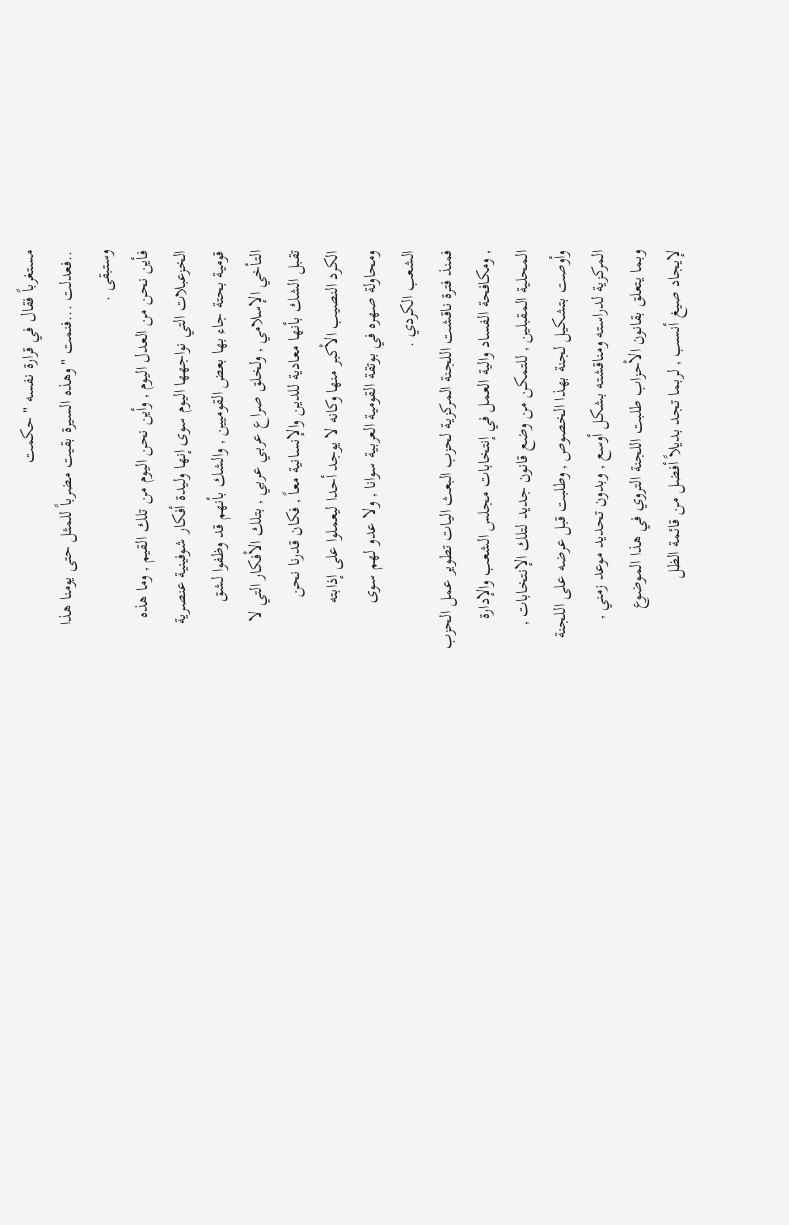مستغرباً فقال في قرارة نفسه " حكمت
..فعدلت ...فنمت " وهذه السيرة بقيت مضرباً للمثل حتى يومنا هذا
وستبقى .
فأين نحن من العدل اليوم , وأين نحن اليوم من تلك القيم , وما هذه
الخزعبلات التي نواجهها اليوم سوى إنها وليدة أفكار شوفينية عنصرية
قومية بحتة جاء بها بعض القوميين , والشك باْنهم قد وظفوا لشق
التأخي الإسلامي , ولخلق صراع عربي عربي , بتلك الاْفكار التي لا
تقبل الشك بأنها معادية للدين والإنسانية معاً , فكان قدرنا نحن
الكرد النصيب الاْكبر منها وكانه لا يوجد أحدا ليعملوا على إذابته
ومحاولة صهره في بوتقة القومية العربية سوانا , ولا عدو لهم سوى
الشعب الكردي .
فمنذ فترة ناقشت اللجنة المركزية لحزب البعث اليات تطوير عمل الحزب
, ومكافحة الفساد والية العمل في إنتخابات مجلس الشعب والإدارة
المحلية المقبلين , للتمكن من وضع قانون جديد لتلك الإنتخابات ,
وأوصت بتشكيل لجنة بهذا الخصوص , وطلبت قبل عرضه على اللجنة
المركزية لدراسته ومناقشته بشكل أوسع , وبدون تحديد موعد زمني ,
وبما يتعلق بقانون الاْحزاب طلبت اللجنة التروي في هذا الموضوع
لإيجاد صيغ أنسب , لربما تجد بديلاً أفضل من قائمة الظل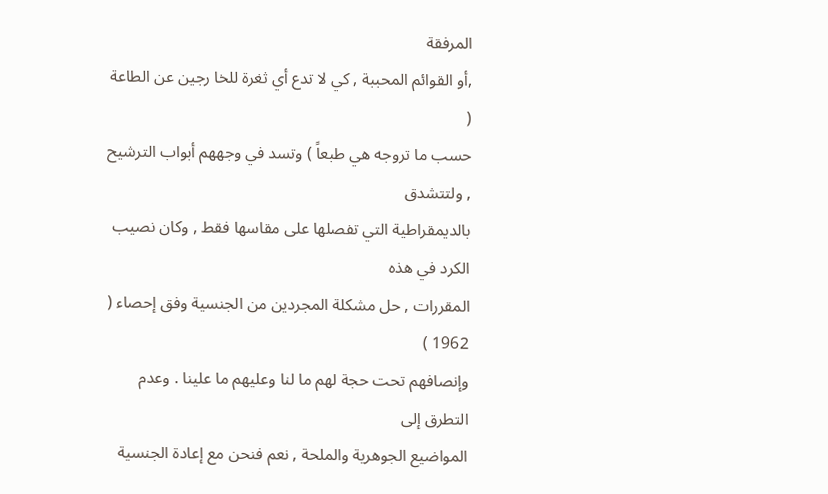المرفقة
,أو القوائم المحببة , كي لا تدع أي ثغرة للخا رجين عن الطاعة (
حسب ما تروجه هي طبعاً ) وتسد في وجههم أبواب الترشيح , ولتتشدق
بالديمقراطية التي تفصلها على مقاسها فقط , وكان نصيب الكرد في هذه
المقررات , حل مشكلة المجردين من الجنسية وفق إحصاء ( 1962 )
وإنصافهم تحت حجة لهم ما لنا وعليهم ما علينا . وعدم التطرق إلى
المواضيع الجوهرية والملحة , نعم فنحن مع إعادة الجنسية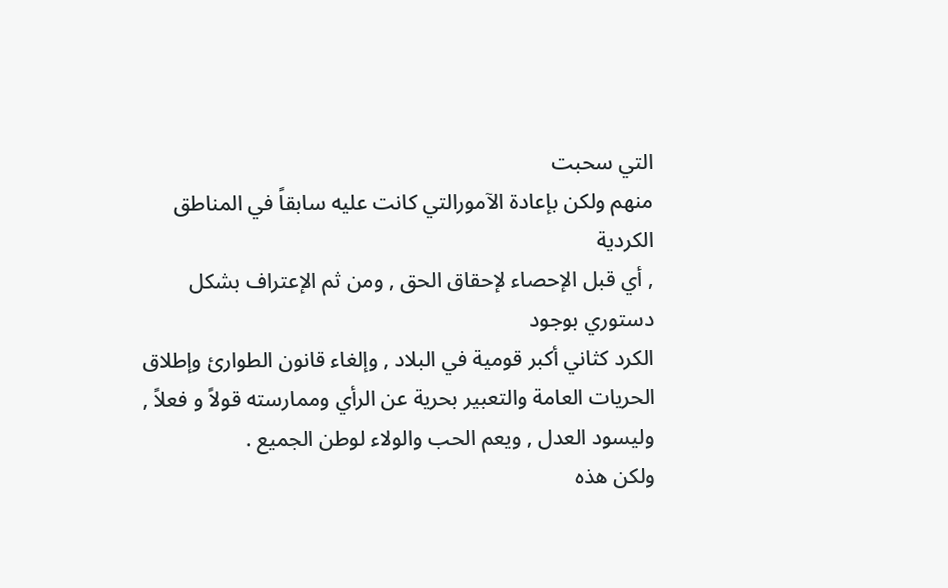التي سحبت
منهم ولكن بإعادة الآمورالتي كانت عليه سابقاً في المناطق الكردية
, أي قبل الإحصاء لإحقاق الحق , ومن ثم الإعتراف بشكل دستوري بوجود
الكرد كثاني أكبر قومية في البلاد , وإلغاء قانون الطوارئ وإطلاق
الحريات العامة والتعبير بحرية عن الرأي وممارسته قولاً و فعلاً ,
وليسود العدل , ويعم الحب والولاء لوطن الجميع .
ولكن هذه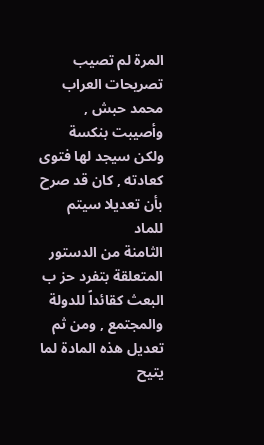المرة لم تصيب تصريحات العراب محمد حبش , وأصيبت بنكسة
ولكن سيجد لها فتوى كعادته , كان قد صرح بأن تعديلا سيتم للماد
الثامنة من الدستور المتعلقة بتفرد حز ب البعث كقائداً للدولة
والمجتمع , ومن ثم تعديل هذه المادة لما يتيح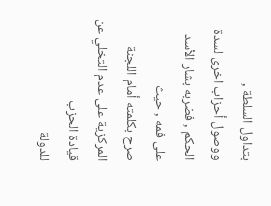بتداول السلطة ,
ووصول أحزاب اخرى لسدة الحكم , فضربه بشار الاْسد على فمه , حيث
صرح بكلمته أمام اللجنة المركزية على عدم التخلي عن قيادة الحزب
للدولة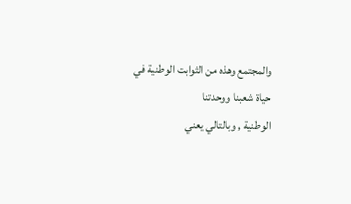والمجتمع وهذه من الثوابت الوطنية في حياة شعبنا ووحدتنا
الوطنية , وبالتالي يعني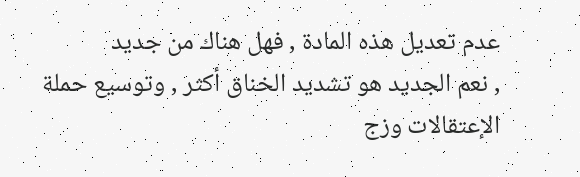عدم تعديل هذه المادة , فهل هناك من جديد
, نعم الجديد هو تشديد الخناق أكثر , وتوسيع حملة الإعتقالات وزج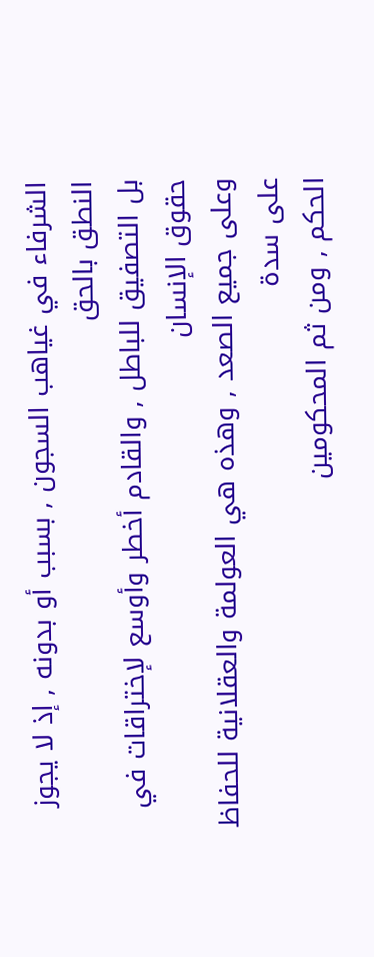الشرفاء في غياهب السجون , بسبب أو بدونه , إذ لا يجوز النطق بالحق
بل التصفيق للباطل , والقادم أخطر وأوسع لإختراقات في حقوق الإنسان
وعلى جميع الصعد , وهذه هي العولمة والعقلانية للحفاظ على سدة
الحكم , ومن ثم المحكومين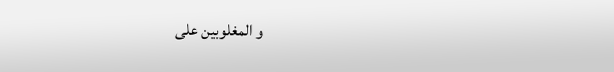و المغلوبين على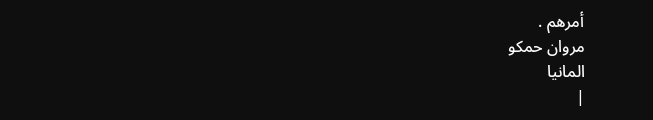أمرهم .
مروان حمكو
المانيا
|